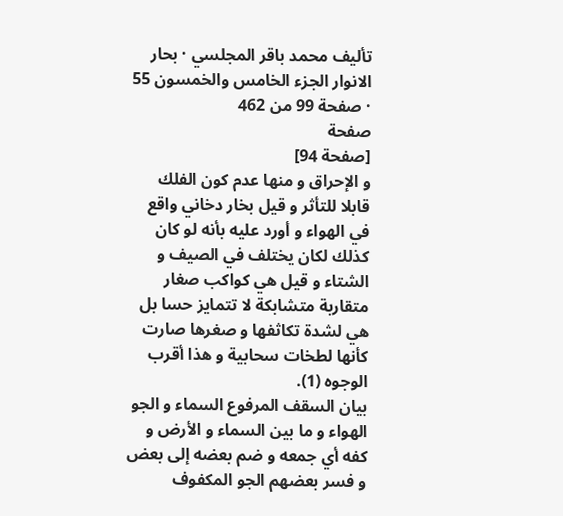تأليف محمد باقر المجلسي · بحار الانوار الجزء الخامس والخمسون 55 · صفحة 99 من 462
صفحة
[صفحة 94]
و الإحراق و منها عدم كون الفلك قابلا للتأثر و قيل بخار دخاني واقع في الهواء و أورد عليه بأنه لو كان كذلك لكان يختلف في الصيف و الشتاء و قيل هي كواكب صغار متقاربة متشابكة لا تتمايز حسا بل هي لشدة تكاثفها و صغرها صارت كأنها لطخات سحابية و هذا أقرب الوجوه (1).
بيان السقف المرفوع السماء و الجو الهواء و ما بين السماء و الأرض و كفه أي جمعه و ضم بعضه إلى بعض و فسر بعضهم الجو المكفوف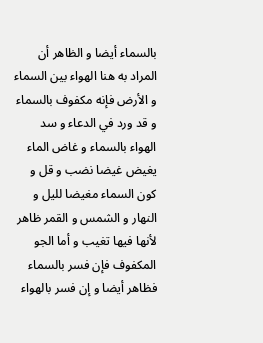بالسماء أيضا و الظاهر أن المراد به هنا الهواء بين السماء و الأرض فإنه مكفوف بالسماء و قد ورد في الدعاء و سد الهواء بالسماء و غاض الماء يغيض غيضا نضب و قل و كون السماء مغيضا لليل و النهار و الشمس و القمر ظاهر لأنها فيها تغيب و أما الجو المكفوف فإن فسر بالسماء فظاهر أيضا و إن فسر بالهواء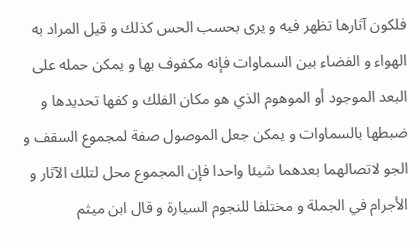فلكون آثارها تظهر فيه و يرى بحسب الحس كذلك و قيل المراد به الهواء و الفضاء بين السماوات فإنه مكفوف بها و يمكن حمله على البعد الموجود أو الموهوم الذي هو مكان الفلك و كفها تحديدها و ضبطها بالسماوات و يمكن جعل الموصول صفة لمجموع السقف و الجو لاتصالهما بعدهما شيئا واحدا فإن المجموع محل لتلك الآثار و الأجرام في الجملة و مختلفا للنجوم السيارة و قال ابن ميثم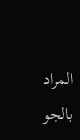المراد بالجو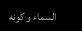السماء و كونه